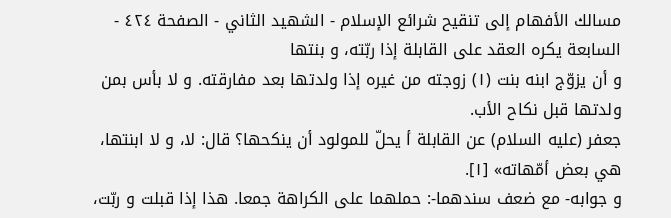مسالك الأفهام إلى تنقيح شرائع الإسلام - الشهيد الثاني - الصفحة ٤٢٤ - السابعة يكره العقد على القابلة إذا ربّته، و بنتها
و أن يزوّج ابنه بنت (١) زوجته من غيره إذا ولدتها بعد مفارقته. و لا بأس بمن ولدتها قبل نكاح الأب.
جعفر (عليه السلام) عن القابلة أ يحلّ للمولود أن ينكحها؟ قال: لا، و لا ابنتها، هي بعض أمّهاته» [١].
و جوابه- مع ضعف سندهما-: حملهما على الكراهة جمعا. هذا إذا قبلت و ربّت،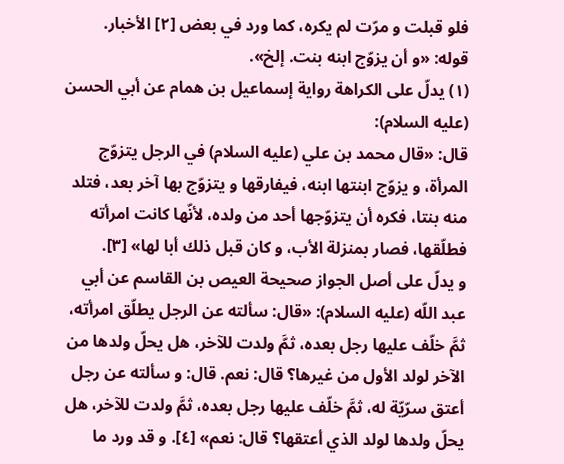فلو قبلت و مرّت لم يكره، كما ورد في بعض [٢] الأخبار.
قوله: «و أن يزوّج ابنه بنت. إلخ».
(١) يدلّ على الكراهة رواية إسماعيل بن همام عن أبي الحسن (عليه السلام):
قال: «قال محمد بن علي (عليه السلام) في الرجل يتزوّج المرأة، و يزوّج ابنتها ابنه، فيفارقها و يتزوّج بها آخر بعد، فتلد منه بنتا، فكره أن يتزوّجها أحد من ولده، لأنّها كانت امرأته فطلّقها، فصار بمنزلة الأب، و كان قبل ذلك أبا لها» [٣].
و يدلّ على أصل الجواز صحيحة العيص بن القاسم عن أبي عبد اللّه (عليه السلام): «قال: سألته عن الرجل يطلّق امرأته، ثمَّ خلّف عليها رجل بعده، ثمَّ ولدت للآخر، هل يحلّ ولدها من الآخر لولد الأول من غيرها؟ قال: نعم. قال: و سألته عن رجل أعتق سرّيّة له، ثمَّ خلّف عليها رجل بعده، ثمَّ ولدت للآخر، هل يحلّ ولدها لولد الذي أعتقها؟ قال: نعم» [٤]. و قد ورد ما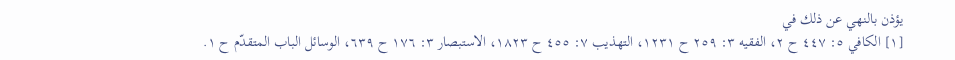يؤذن بالنهي عن ذلك في
[١] الكافي ٥: ٤٤٧ ح ٢، الفقيه ٣: ٢٥٩ ح ١٢٣١، التهذيب ٧: ٤٥٥ ح ١٨٢٣، الاستبصار ٣: ١٧٦ ح ٦٣٩، الوسائل الباب المتقدّم ح ١.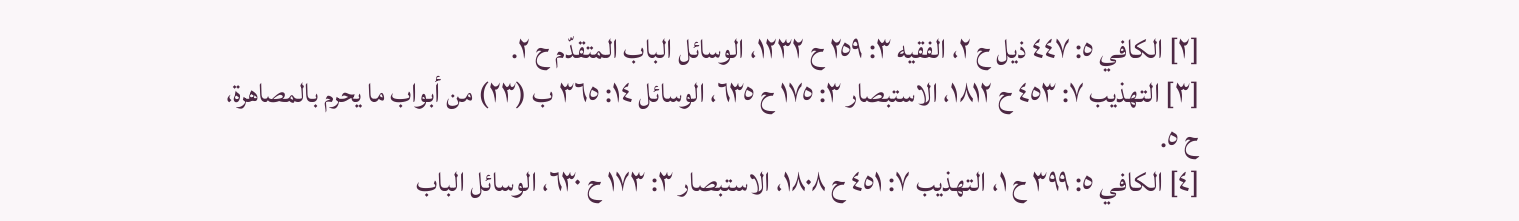[٢] الكافي ٥: ٤٤٧ ذيل ح ٢، الفقيه ٣: ٢٥٩ ح ١٢٣٢، الوسائل الباب المتقدّم ح ٢.
[٣] التهذيب ٧: ٤٥٣ ح ١٨١٢، الاستبصار ٣: ١٧٥ ح ٦٣٥، الوسائل ١٤: ٣٦٥ ب (٢٣) من أبواب ما يحرم بالمصاهرة، ح ٥.
[٤] الكافي ٥: ٣٩٩ ح ١، التهذيب ٧: ٤٥١ ح ١٨٠٨، الاستبصار ٣: ١٧٣ ح ٦٣٠، الوسائل الباب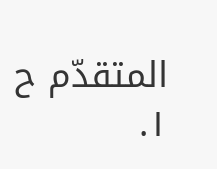المتقدّم ح ١.